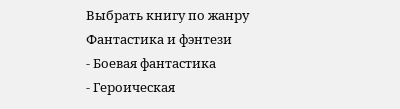Выбрать книгу по жанру
Фантастика и фэнтези
- Боевая фантастика
- Героическая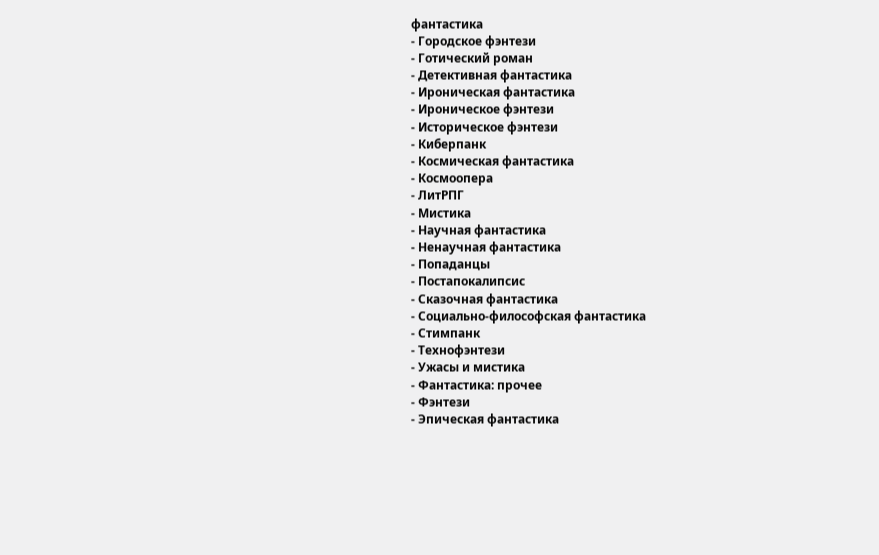фантастика
- Городское фэнтези
- Готический роман
- Детективная фантастика
- Ироническая фантастика
- Ироническое фэнтези
- Историческое фэнтези
- Киберпанк
- Космическая фантастика
- Космоопера
- ЛитРПГ
- Мистика
- Научная фантастика
- Ненаучная фантастика
- Попаданцы
- Постапокалипсис
- Сказочная фантастика
- Социально-философская фантастика
- Стимпанк
- Технофэнтези
- Ужасы и мистика
- Фантастика: прочее
- Фэнтези
- Эпическая фантастика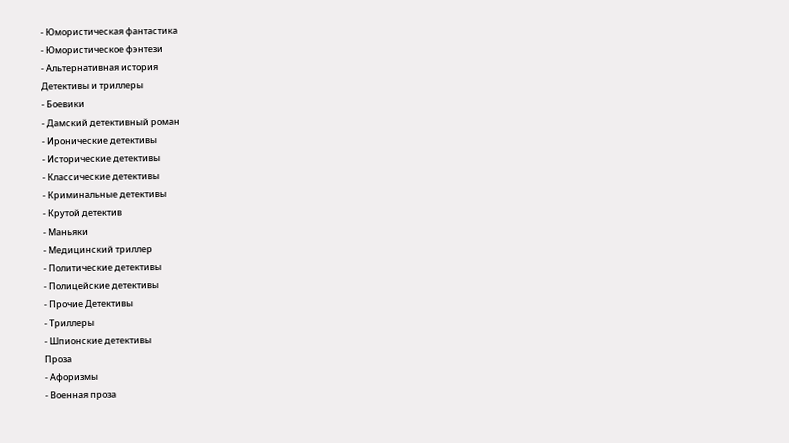- Юмористическая фантастика
- Юмористическое фэнтези
- Альтернативная история
Детективы и триллеры
- Боевики
- Дамский детективный роман
- Иронические детективы
- Исторические детективы
- Классические детективы
- Криминальные детективы
- Крутой детектив
- Маньяки
- Медицинский триллер
- Политические детективы
- Полицейские детективы
- Прочие Детективы
- Триллеры
- Шпионские детективы
Проза
- Афоризмы
- Военная проза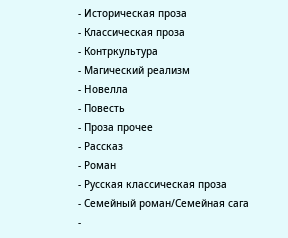- Историческая проза
- Классическая проза
- Контркультура
- Магический реализм
- Новелла
- Повесть
- Проза прочее
- Рассказ
- Роман
- Русская классическая проза
- Семейный роман/Семейная сага
-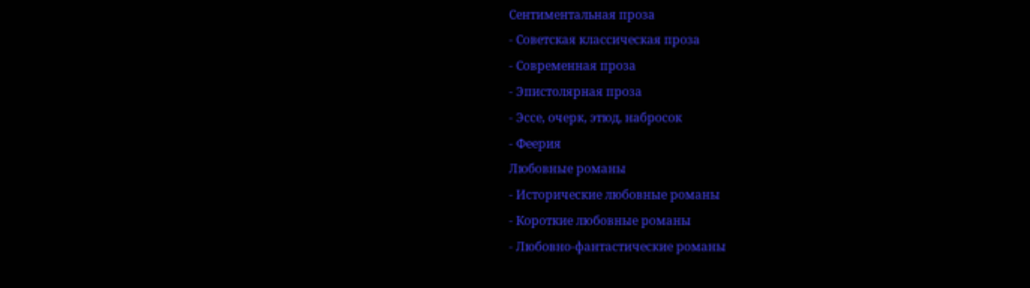Сентиментальная проза
- Советская классическая проза
- Современная проза
- Эпистолярная проза
- Эссе, очерк, этюд, набросок
- Феерия
Любовные романы
- Исторические любовные романы
- Короткие любовные романы
- Любовно-фантастические романы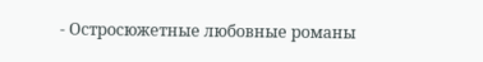- Остросюжетные любовные романы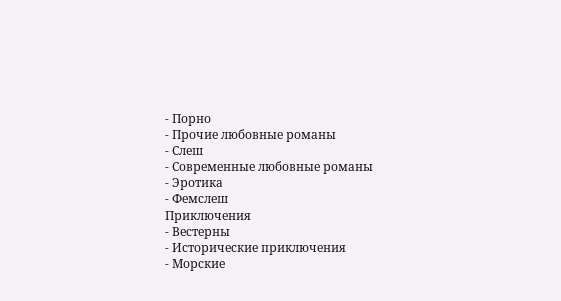- Порно
- Прочие любовные романы
- Слеш
- Современные любовные романы
- Эротика
- Фемслеш
Приключения
- Вестерны
- Исторические приключения
- Морские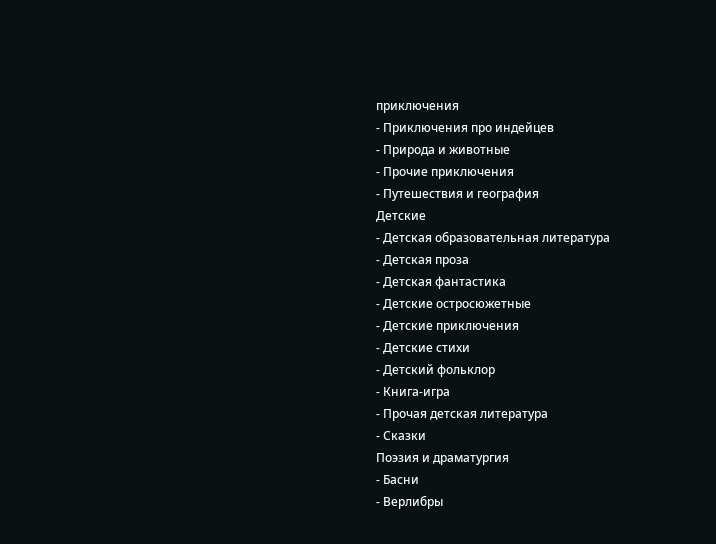приключения
- Приключения про индейцев
- Природа и животные
- Прочие приключения
- Путешествия и география
Детские
- Детская образовательная литература
- Детская проза
- Детская фантастика
- Детские остросюжетные
- Детские приключения
- Детские стихи
- Детский фольклор
- Книга-игра
- Прочая детская литература
- Сказки
Поэзия и драматургия
- Басни
- Верлибры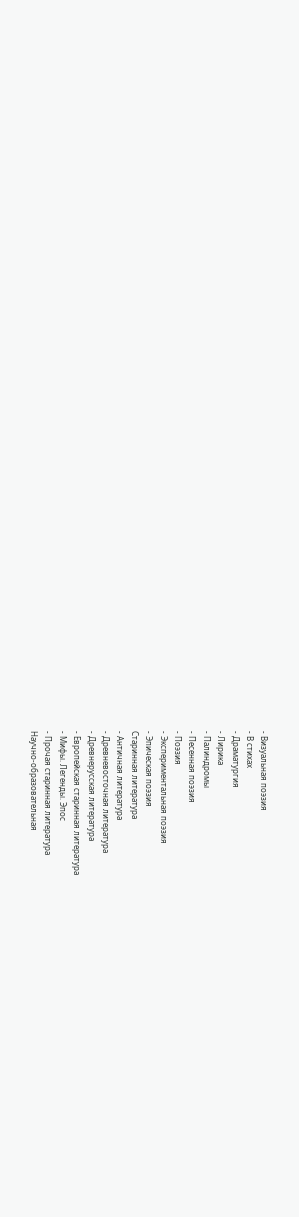- Визуальная поэзия
- В стихах
- Драматургия
- Лирика
- Палиндромы
- Песенная поэзия
- Поэзия
- Экспериментальная поэзия
- Эпическая поэзия
Старинная литература
- Античная литература
- Древневосточная литература
- Древнерусская литература
- Европейская старинная литература
- Мифы. Легенды. Эпос
- Прочая старинная литература
Научно-образовательная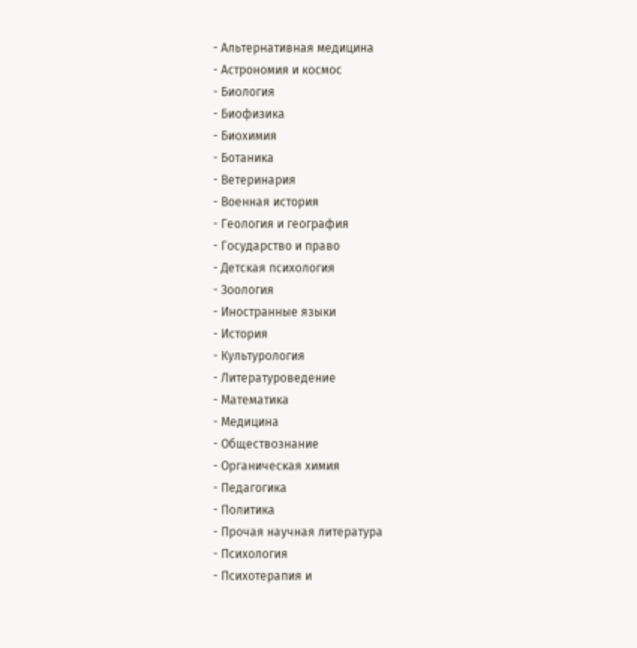- Альтернативная медицина
- Астрономия и космос
- Биология
- Биофизика
- Биохимия
- Ботаника
- Ветеринария
- Военная история
- Геология и география
- Государство и право
- Детская психология
- Зоология
- Иностранные языки
- История
- Культурология
- Литературоведение
- Математика
- Медицина
- Обществознание
- Органическая химия
- Педагогика
- Политика
- Прочая научная литература
- Психология
- Психотерапия и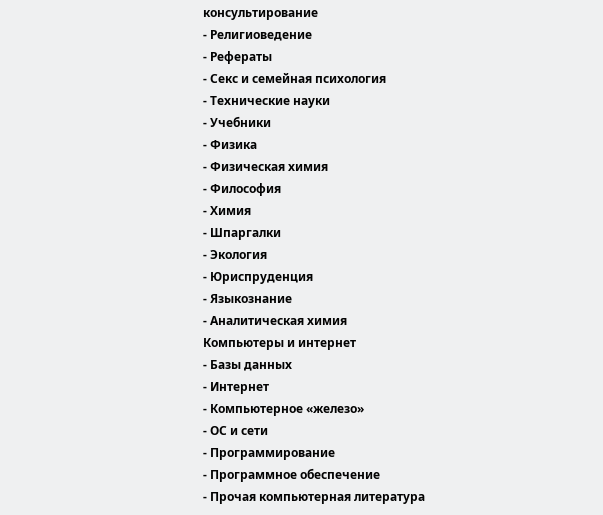консультирование
- Религиоведение
- Рефераты
- Секс и семейная психология
- Технические науки
- Учебники
- Физика
- Физическая химия
- Философия
- Химия
- Шпаргалки
- Экология
- Юриспруденция
- Языкознание
- Аналитическая химия
Компьютеры и интернет
- Базы данных
- Интернет
- Компьютерное «железо»
- ОС и сети
- Программирование
- Программное обеспечение
- Прочая компьютерная литература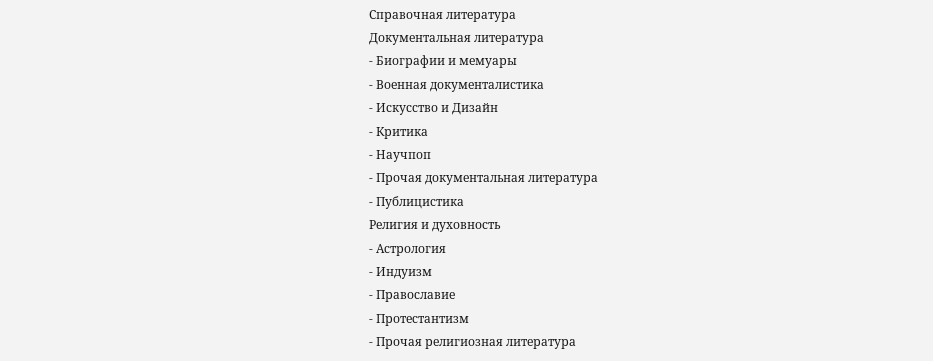Справочная литература
Документальная литература
- Биографии и мемуары
- Военная документалистика
- Искусство и Дизайн
- Критика
- Научпоп
- Прочая документальная литература
- Публицистика
Религия и духовность
- Астрология
- Индуизм
- Православие
- Протестантизм
- Прочая религиозная литература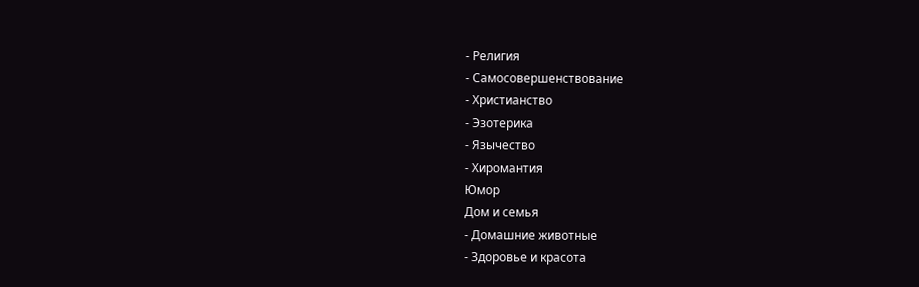- Религия
- Самосовершенствование
- Христианство
- Эзотерика
- Язычество
- Хиромантия
Юмор
Дом и семья
- Домашние животные
- Здоровье и красота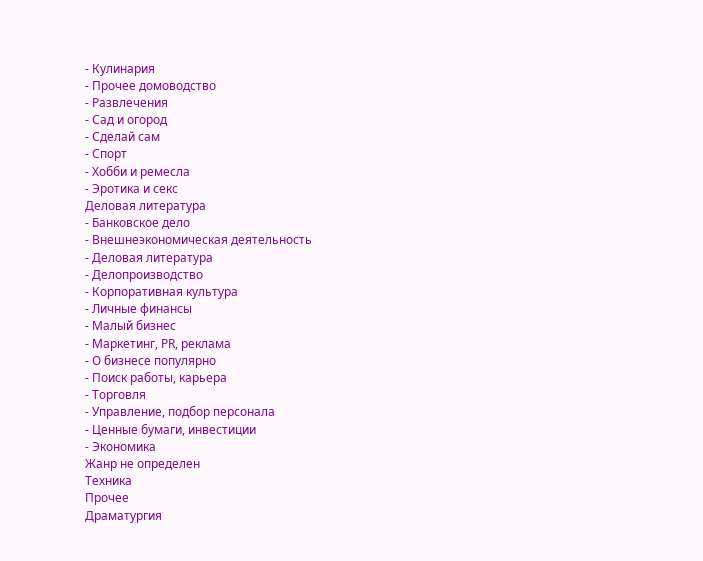- Кулинария
- Прочее домоводство
- Развлечения
- Сад и огород
- Сделай сам
- Спорт
- Хобби и ремесла
- Эротика и секс
Деловая литература
- Банковское дело
- Внешнеэкономическая деятельность
- Деловая литература
- Делопроизводство
- Корпоративная культура
- Личные финансы
- Малый бизнес
- Маркетинг, PR, реклама
- О бизнесе популярно
- Поиск работы, карьера
- Торговля
- Управление, подбор персонала
- Ценные бумаги, инвестиции
- Экономика
Жанр не определен
Техника
Прочее
Драматургия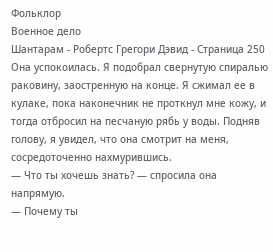Фольклор
Военное дело
Шантарам - Робертс Грегори Дэвид - Страница 250
Она успокоилась. Я подобрал свернутую спиралью раковину, заостренную на конце. Я сжимал ее в кулаке, пока наконечник не проткнул мне кожу, и тогда отбросил на песчаную рябь у воды. Подняв голову, я увидел, что она смотрит на меня, сосредоточенно нахмурившись.
— Что ты хочешь знать? — спросила она напрямую.
— Почему ты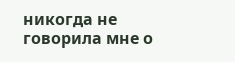никогда не говорила мне о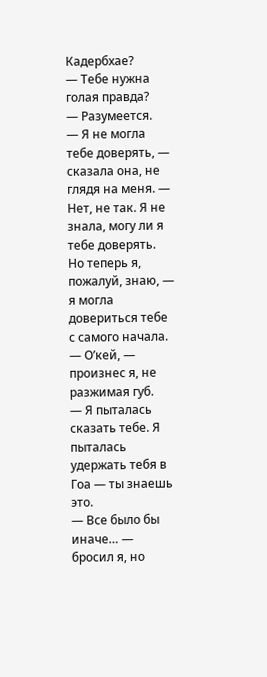Кадербхае?
— Тебе нужна голая правда?
— Разумеется.
— Я не могла тебе доверять, — сказала она, не глядя на меня. — Нет, не так. Я не знала, могу ли я тебе доверять. Но теперь я, пожалуй, знаю, — я могла довериться тебе с самого начала.
— О’кей, — произнес я, не разжимая губ.
— Я пыталась сказать тебе. Я пыталась удержать тебя в Гоа — ты знаешь это.
— Все было бы иначе… — бросил я, но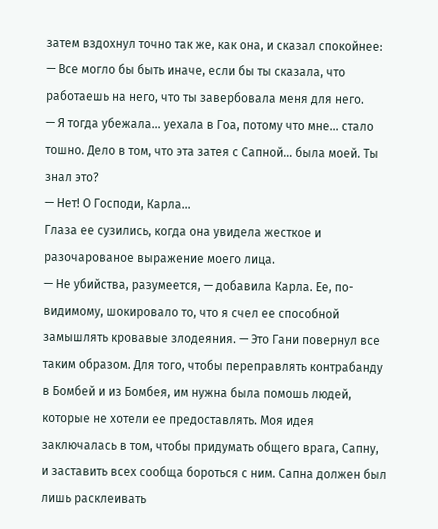затем вздохнул точно так же, как она, и сказал спокойнее: — Все могло бы быть иначе, если бы ты сказала, что работаешь на него, что ты завербовала меня для него.
— Я тогда убежала… уехала в Гоа, потому что мне… стало тошно. Дело в том, что эта затея с Сапной… была моей. Ты знал это?
— Нет! О Господи, Карла…
Глаза ее сузились, когда она увидела жесткое и разочарованое выражение моего лица.
— Не убийства, разумеется, — добавила Карла. Ее, по-видимому, шокировало то, что я счел ее способной замышлять кровавые злодеяния. — Это Гани повернул все таким образом. Для того, чтобы переправлять контрабанду в Бомбей и из Бомбея, им нужна была помошь людей, которые не хотели ее предоставлять. Моя идея заключалась в том, чтобы придумать общего врага, Сапну, и заставить всех сообща бороться с ним. Сапна должен был лишь расклеивать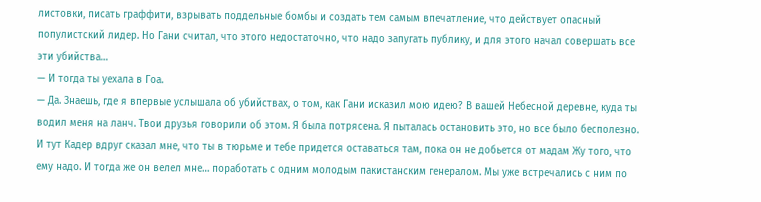листовки, писать граффити, взрывать поддельные бомбы и создать тем самым впечатление, что действует опасный популистский лидер. Но Гани считал, что этого недостаточно, что надо запугать публику, и для этого начал совершать все эти убийства…
— И тогда ты уехала в Гоа.
— Да. Знаешь, где я впервые услышала об убийствах, о том, как Гани исказил мою идею? В вашей Небесной деревне, куда ты водил меня на ланч. Твои друзья говорили об этом. Я была потрясена. Я пыталась остановить это, но все было бесполезно. И тут Кадер вдруг сказал мне, что ты в тюрьме и тебе придется оставаться там, пока он не добьется от мадам Жу того, что ему надо. И тогда же он велел мне… поработать с одним молодым пакистанским генералом. Мы уже встречались с ним по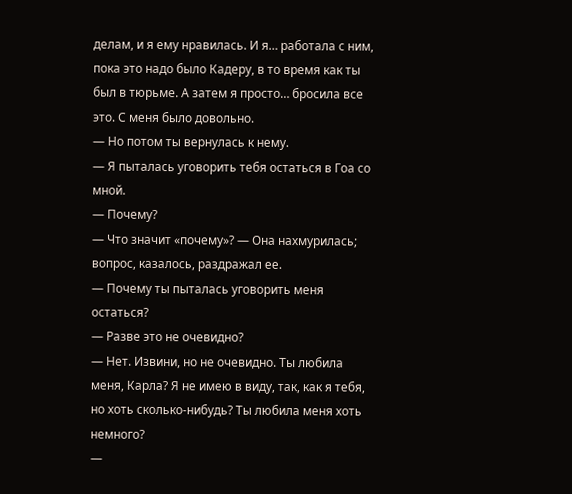делам, и я ему нравилась. И я… работала с ним, пока это надо было Кадеру, в то время как ты был в тюрьме. А затем я просто… бросила все это. С меня было довольно.
— Но потом ты вернулась к нему.
— Я пыталась уговорить тебя остаться в Гоа со мной.
— Почему?
— Что значит «почему»? — Она нахмурилась; вопрос, казалось, раздражал ее.
— Почему ты пыталась уговорить меня остаться?
— Разве это не очевидно?
— Нет. Извини, но не очевидно. Ты любила меня, Карла? Я не имею в виду, так, как я тебя, но хоть сколько-нибудь? Ты любила меня хоть немного?
—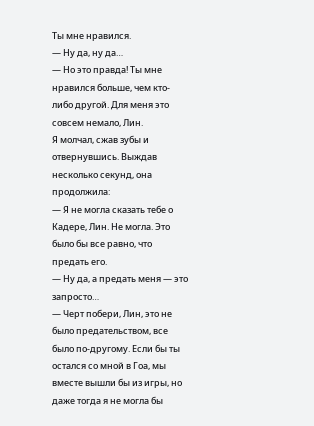Ты мне нравился.
— Ну да, ну да…
— Но это правда! Ты мне нравился больше, чем кто-либо другой. Для меня это совсем немало, Лин.
Я молчал, сжав зубы и отвернувшись. Выждав несколько секунд, она продолжила:
— Я не могла сказать тебе о Кадере, Лин. Не могла. Это было бы все равно, что предать его.
— Ну да, а предать меня — это запросто…
— Черт побери, Лин, это не было предательством, все было по-другому. Если бы ты остался со мной в Гоа, мы вместе вышли бы из игры, но даже тогда я не могла бы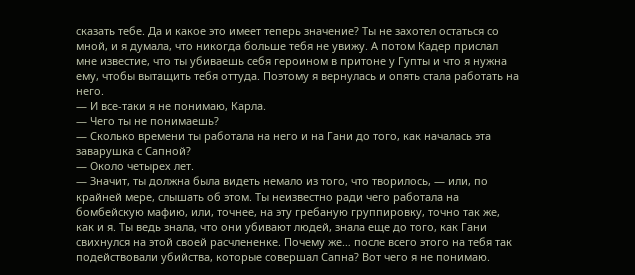сказать тебе. Да и какое это имеет теперь значение? Ты не захотел остаться со мной, и я думала, что никогда больше тебя не увижу. А потом Кадер прислал мне известие, что ты убиваешь себя героином в притоне у Гупты и что я нужна ему, чтобы вытащить тебя оттуда. Поэтому я вернулась и опять стала работать на него.
— И все-таки я не понимаю, Карла.
— Чего ты не понимаешь?
— Сколько времени ты работала на него и на Гани до того, как началась эта заварушка с Сапной?
— Около четырех лет.
— Значит, ты должна была видеть немало из того, что творилось, — или, по крайней мере, слышать об этом. Ты неизвестно ради чего работала на бомбейскую мафию, или, точнее, на эту гребаную группировку, точно так же, как и я. Ты ведь знала, что они убивают людей, знала еще до того, как Гани свихнулся на этой своей расчлененке. Почему же… после всего этого на тебя так подействовали убийства, которые совершал Сапна? Вот чего я не понимаю.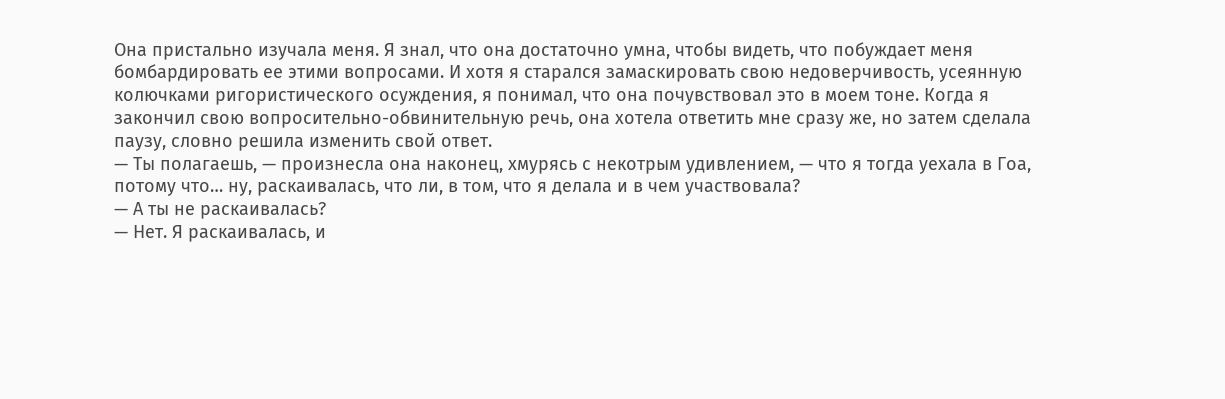Она пристально изучала меня. Я знал, что она достаточно умна, чтобы видеть, что побуждает меня бомбардировать ее этими вопросами. И хотя я старался замаскировать свою недоверчивость, усеянную колючками ригористического осуждения, я понимал, что она почувствовал это в моем тоне. Когда я закончил свою вопросительно-обвинительную речь, она хотела ответить мне сразу же, но затем сделала паузу, словно решила изменить свой ответ.
— Ты полагаешь, — произнесла она наконец, хмурясь с некотрым удивлением, — что я тогда уехала в Гоа, потому что… ну, раскаивалась, что ли, в том, что я делала и в чем участвовала?
— А ты не раскаивалась?
— Нет. Я раскаивалась, и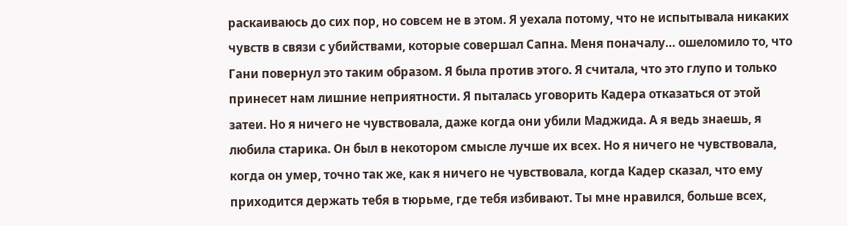раскаиваюсь до сих пор, но совсем не в этом. Я уехала потому, что не испытывала никаких чувств в связи с убийствами, которые совершал Сапна. Меня поначалу… ошеломило то, что Гани повернул это таким образом. Я была против этого. Я считала, что это глупо и только принесет нам лишние неприятности. Я пыталась уговорить Кадера отказаться от этой затеи. Но я ничего не чувствовала, даже когда они убили Маджида. А я ведь знаешь, я любила старика. Он был в некотором смысле лучше их всех. Но я ничего не чувствовала, когда он умер, точно так же, как я ничего не чувствовала, когда Кадер сказал, что ему приходится держать тебя в тюрьме, где тебя избивают. Ты мне нравился, больше всех,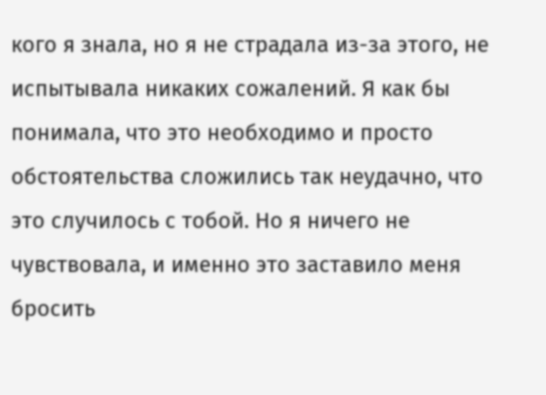кого я знала, но я не страдала из-за этого, не испытывала никаких сожалений. Я как бы понимала, что это необходимо и просто обстоятельства сложились так неудачно, что это случилось с тобой. Но я ничего не чувствовала, и именно это заставило меня бросить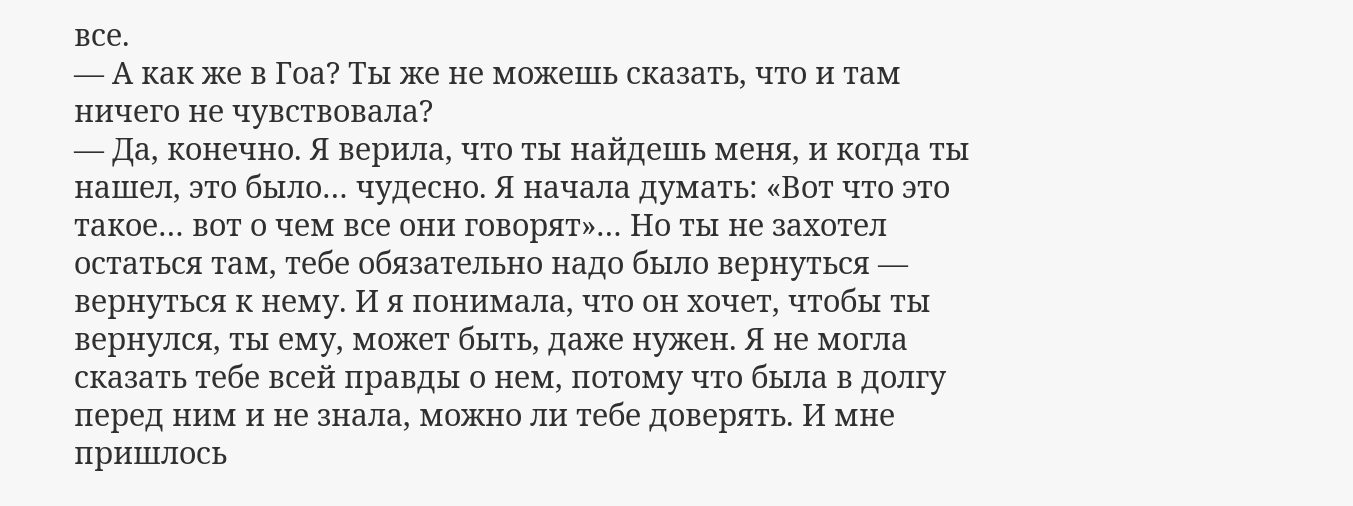все.
— А как же в Гоа? Ты же не можешь сказать, что и там ничего не чувствовала?
— Да, конечно. Я верила, что ты найдешь меня, и когда ты нашел, это было… чудесно. Я начала думать: «Вот что это такое… вот о чем все они говорят»… Но ты не захотел остаться там, тебе обязательно надо было вернуться — вернуться к нему. И я понимала, что он хочет, чтобы ты вернулся, ты ему, может быть, даже нужен. Я не могла сказать тебе всей правды о нем, потому что была в долгу перед ним и не знала, можно ли тебе доверять. И мне пришлось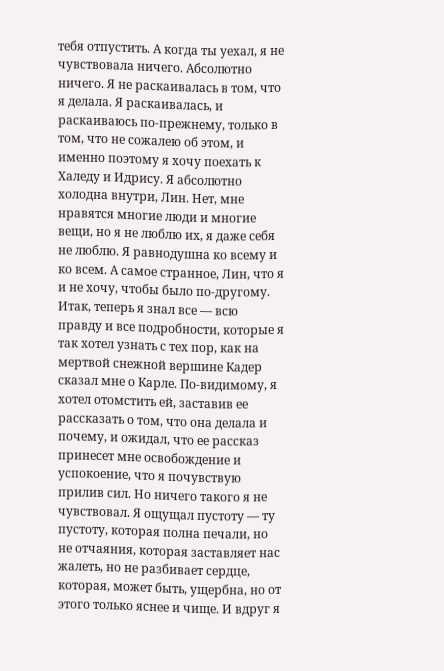тебя отпустить. А когда ты уехал, я не чувствовала ничего. Абсолютно ничего. Я не раскаивалась в том, что я делала. Я раскаивалась, и раскаиваюсь по-прежнему, только в том, что не сожалею об этом, и именно поэтому я хочу поехать к Халеду и Идрису. Я абсолютно холодна внутри, Лин. Нет, мне нравятся многие люди и многие вещи, но я не люблю их, я даже себя не люблю. Я равнодушна ко всему и ко всем. А самое странное, Лин, что я и не хочу, чтобы было по-другому.
Итак, теперь я знал все — всю правду и все подробности, которые я так хотел узнать с тех пор, как на мертвой снежной вершине Кадер сказал мне о Карле. По-видимому, я хотел отомстить ей, заставив ее рассказать о том, что она делала и почему, и ожидал, что ее рассказ принесет мне освобождение и успокоение, что я почувствую прилив сил. Но ничего такого я не чувствовал. Я ощущал пустоту — ту пустоту, которая полна печали, но не отчаяния, которая заставляет нас жалеть, но не разбивает сердце, которая, может быть, ущербна, но от этого только яснее и чище. И вдруг я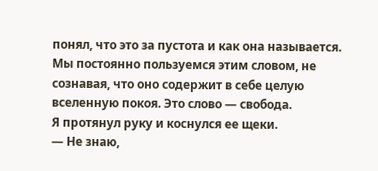понял, что это за пустота и как она называется. Мы постоянно пользуемся этим словом, не сознавая, что оно содержит в себе целую вселенную покоя. Это слово — свобода.
Я протянул руку и коснулся ее щеки.
— Не знаю,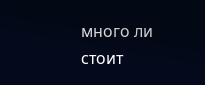много ли стоит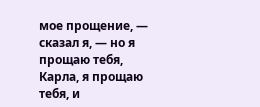мое прощение, — сказал я, — но я прощаю тебя, Карла, я прощаю тебя, и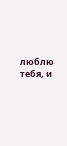люблю тебя, и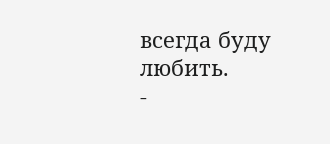всегда буду любить.
-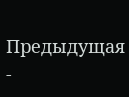Предыдущая
-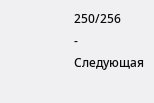250/256
- Следующая